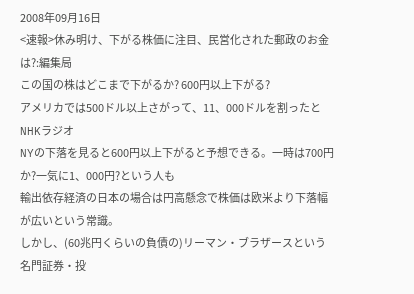2008年09月16日
<速報>休み明け、下がる株価に注目、民営化された郵政のお金は?:編集局
この国の株はどこまで下がるか? 600円以上下がる?
アメリカでは500ドル以上さがって、11、000ドルを割ったとNHKラジオ
NYの下落を見ると600円以上下がると予想できる。一時は700円か?一気に1、000円?という人も
輸出依存経済の日本の場合は円高懸念で株価は欧米より下落幅が広いという常識。
しかし、(60兆円くらいの負債の)リーマン・ブラザースという名門証券・投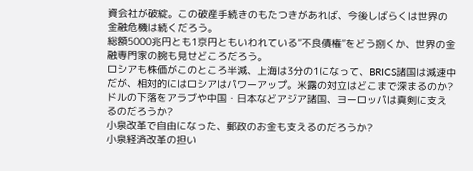資会社が破綻。この破産手続きのもたつきがあれば、今後しばらくは世界の金融危機は続くだろう。
総額5000兆円とも1京円ともいわれている”不良債権”をどう捌くか、世界の金融専門家の腕も見せどころだろう。
ロシアも株価がこのところ半減、上海は3分の1になって、BRICS諸国は減速中だが、相対的にはロシアはパワーアップ。米露の対立はどこまで深まるのか?
ドルの下落をアラブや中国・日本などアジア諸国、ヨーロッパは真剣に支えるのだろうか?
小泉改革で自由になった、郵政のお金も支えるのだろうか?
小泉経済改革の担い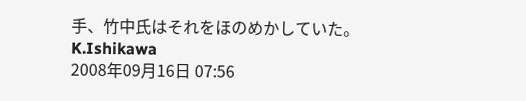手、竹中氏はそれをほのめかしていた。
K.Ishikawa
2008年09月16日 07:56